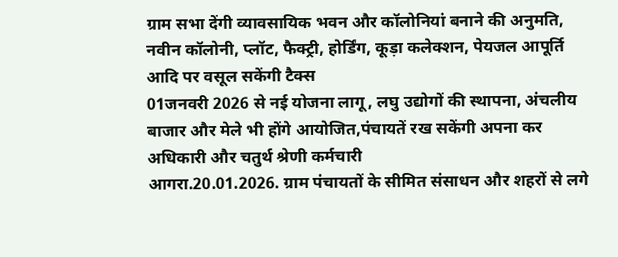ग्राम सभा देंगी व्यावसायिक भवन और कॉलोनियां बनाने की अनुमति, नवीन कॉलोनी, प्लॉट, फैक्ट्री, होर्डिंग, कूड़ा कलेक्शन, पेयजल आपूर्ति आदि पर वसूल सकेंगी टैक्स
01जनवरी 2026 से नई योजना लागू, लघु उद्योगों की स्थापना, अंचलीय बाजार और मेले भी होंगे आयोजित,पंचायतें रख सकेंगी अपना कर अधिकारी और चतुर्थ श्रेणी कर्मचारी
आगरा.20.01.2026. ग्राम पंचायतों के सीमित संसाधन और शहरों से लगे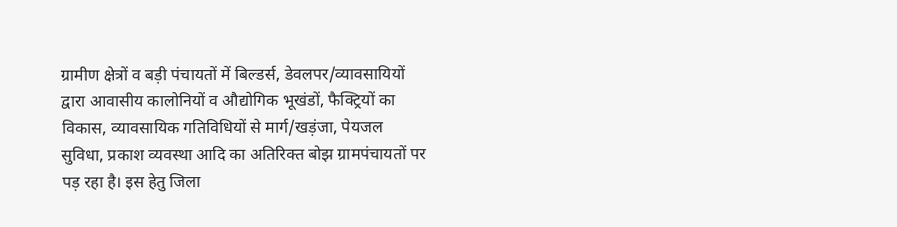ग्रामीण क्षेत्रों व बड़ी पंचायतों में बिल्डर्स, डेवलपर/व्यावसायियों द्वारा आवासीय कालोनियों व औद्योगिक भूखंडों, फैक्ट्रियों का विकास, व्यावसायिक गतिविधियों से मार्ग/खड़ंजा, पेयजल सुविधा, प्रकाश व्यवस्था आदि का अतिरिक्त बोझ ग्रामपंचायतों पर पड़ रहा है। इस हेतु जिला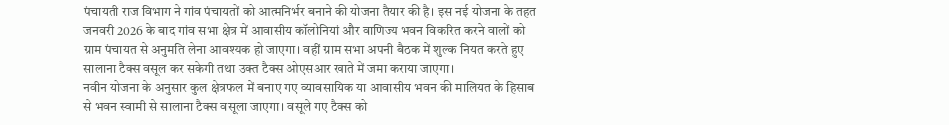पंचायती राज विभाग ने गांव पंचायतों को आत्मनिर्भर बनाने की योजना तैयार की है। इस नई योजना के तहत जनवरी 2026 के बाद गांव सभा क्षेत्र में आवासीय कॉलोनियां और वाणिज्य भवन विकरित करने वालों को ग्राम पंचायत से अनुमति लेना आवश्यक हो जाएगा। वहीं ग्राम सभा अपनी बैठक में शुल्क नियत करते हुए सालाना टैक्स वसूल कर सकेगी तथा उक्त टैक्स ओएसआर खाते में जमा कराया जाएगा।
नवीन योजना के अनुसार कुल क्षेत्रफल में बनाए गए व्यावसायिक या आवासीय भवन की मालियत के हिसाब से भवन स्वामी से सालाना टैक्स वसूला जाएगा। वसूले गए टैक्स को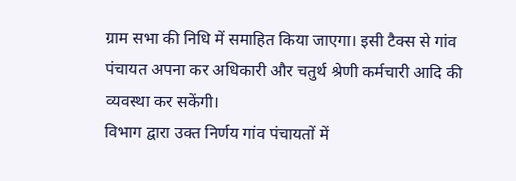ग्राम सभा की निधि में समाहित किया जाएगा। इसी टैक्स से गांव पंचायत अपना कर अधिकारी और चतुर्थ श्रेणी कर्मचारी आदि की व्यवस्था कर सकेंगी।
विभाग द्वारा उक्त निर्णय गांव पंचायतों में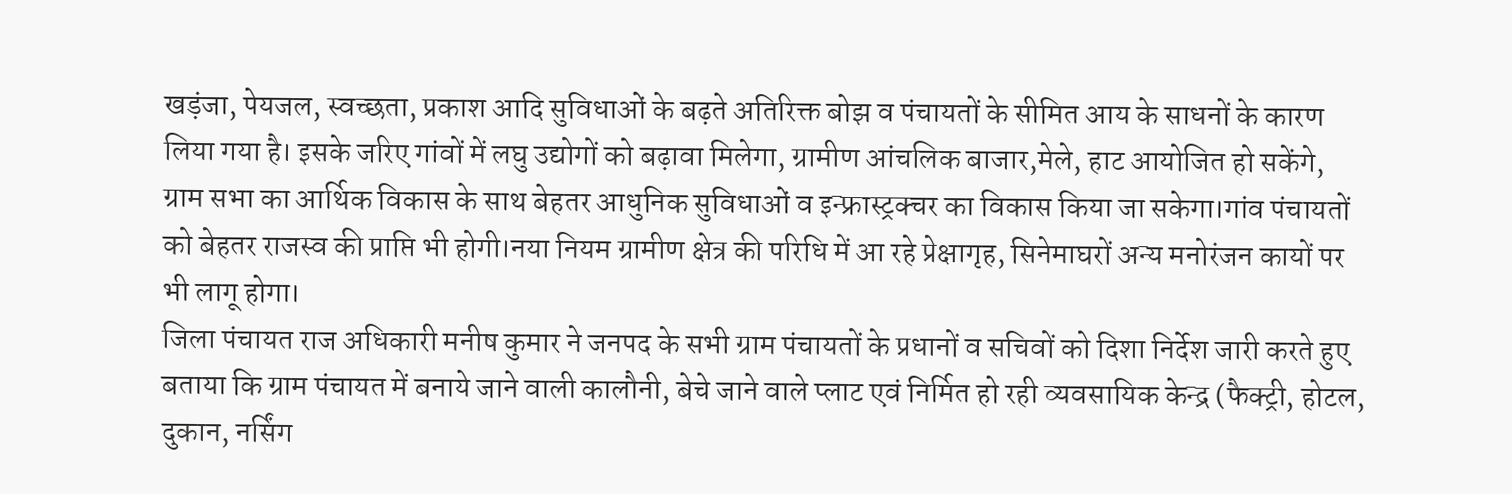खड़ंजा, पेयजल, स्वच्छता, प्रकाश आदि सुविधाओं के बढ़ते अतिरिक्त बोझ व पंचायतों के सीमित आय के साधनों के कारण लिया गया है। इसके जरिए गांवों में लघु उद्योगों को बढ़ावा मिलेगा, ग्रामीण आंचलिक बाजार,मेले, हाट आयोजित हो सकेंगे, ग्राम सभा का आर्थिक विकास के साथ बेहतर आधुनिक सुविधाओं व इन्फ्रास्ट्रक्चर का विकास किया जा सकेगा।गांव पंचायतों को बेहतर राजस्व की प्राप्ति भी होगी।नया नियम ग्रामीण क्षेत्र की परिधि में आ रहे प्रेक्षागृह, सिनेमाघरों अन्य मनोरंजन कायों पर भी लागू होगा।
जिला पंचायत राज अधिकारी मनीष कुमार ने जनपद के सभी ग्राम पंचायतों के प्रधानों व सचिवों को दिशा निर्देश जारी करते हुए बताया कि ग्राम पंचायत में बनाये जाने वाली कालौनी, बेचे जाने वाले प्लाट एवं निर्मित हो रही व्यवसायिक केन्द्र (फैक्ट्री, होटल, दुकान, नर्सिंग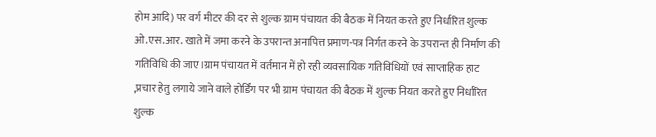होम आदि) पर वर्ग मीटर की दर से शुल्क ग्राम पंचायत की बैठक में नियत करते हुए निर्धारित शुल्क ओ.एस.आर. खाते में जमा करने के उपरान्त अनापित्त प्रमाण-पत्र निर्गत करने के उपरान्त ही निर्माण की गतिविधि की जाए।ग्राम पंचायत में वर्तमान में हो रही व्यवसायिक गतिविधियों एवं साप्ताहिक हाट ,प्रचार हेतु लगाये जाने वाले होर्डिंग पर भी ग्राम पंचायत की बैठक में शुल्क नियत करते हुए निर्धारित शुल्क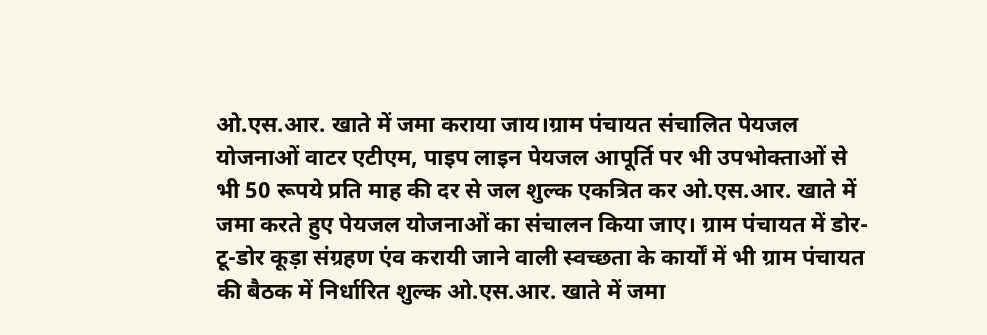ओ.एस.आर. खाते में जमा कराया जाय।ग्राम पंचायत संचालित पेयजल योजनाओं वाटर एटीएम, पाइप लाइन पेयजल आपूर्ति पर भी उपभोक्ताओं से भी 50 रूपये प्रति माह की दर से जल शुल्क एकत्रित कर ओ.एस.आर. खाते में जमा करते हुए पेयजल योजनाओं का संचालन किया जाए। ग्राम पंचायत में डोर-टू-डोर कूड़ा संग्रहण एंव करायी जाने वाली स्वच्छता के कार्यों में भी ग्राम पंचायत की बैठक में निर्धारित शुल्क ओ.एस.आर. खाते में जमा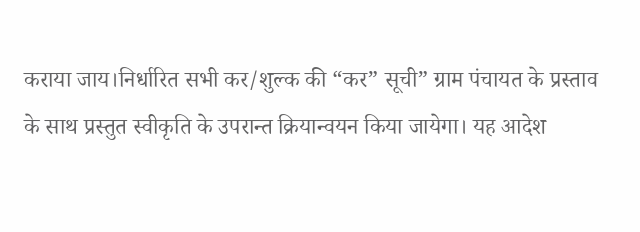कराया जाय।निर्धारित सभी कर/शुल्क की “कर” सूची” ग्राम पंचायत के प्रस्ताव के साथ प्रस्तुत स्वीकृति के उपरान्त क्रियान्वयन किया जायेगा। यह आदेश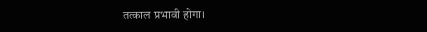तत्काल प्रभावी होगा।